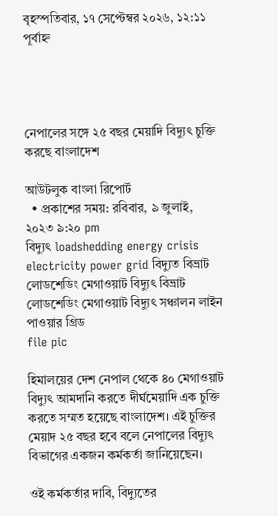বৃহস্পতিবার, ১৭ সেপ্টেম্বর ২০২৬, ১২:১১ পূর্বাহ্ন




নেপালের সঙ্গে ২৫ বছর মেয়াদি বিদ্যুৎ চুক্তি করছে বাংলাদেশ

আউটলুক বাংলা রিপোর্ট
  • প্রকাশের সময়: রবিবার, ৯ জুলাই, ২০২৩ ৯:২০ pm
বিদ্যুৎ loadshedding energy crisis electricity power grid বিদ্যুত বিভ্রাট লোডশেডিং মেগাওয়াট বিদ্যুৎ বিভ্রাট লোডশেডিং মেগাওয়াট বিদ্যুৎ সঞ্চালন লাইন পাওয়ার গ্রিড
file pic

হিমালয়ের দেশ নেপাল থেকে ৪০ মেগাওয়াট বিদ্যুৎ আমদানি করতে দীর্ঘমেয়াদি এক চুক্তি করতে সম্মত হয়েছে বাংলাদেশ। এই চুক্তির মেয়াদ ২৫ বছর হবে বলে নেপালের বিদ্যুৎ বিভাগের একজন কর্মকর্তা জানিয়েছেন।

ওই কর্মকর্তার দাবি, বিদ্যুতের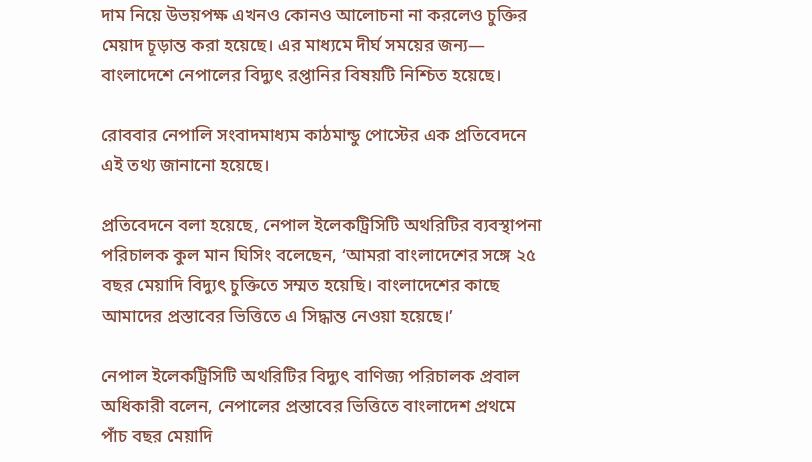দাম নিয়ে উভয়পক্ষ এখনও কোনও আলোচনা না করলেও চুক্তির মেয়াদ চূড়ান্ত করা হয়েছে। এর মাধ্যমে দীর্ঘ সময়ের জন্য— বাংলাদেশে নেপালের বিদ্যুৎ রপ্তানির বিষয়টি নিশ্চিত হয়েছে।

রোববার নেপালি সংবাদমাধ্যম কাঠমান্ডু পোস্টের এক প্রতিবেদনে এই তথ্য জানানো হয়েছে।

প্রতিবেদনে বলা হয়েছে, নেপাল ইলেকট্রিসিটি অথরিটির ব্যবস্থাপনা পরিচালক কুল মান ঘিসিং বলেছেন, ‘আমরা বাংলাদেশের সঙ্গে ২৫ বছর মেয়াদি বিদ্যুৎ চুক্তিতে সম্মত হয়েছি। বাংলাদেশের কাছে আমাদের প্রস্তাবের ভিত্তিতে এ সিদ্ধান্ত নেওয়া হয়েছে।’

নেপাল ইলেকট্রিসিটি অথরিটির বিদ্যুৎ বাণিজ্য পরিচালক প্রবাল অধিকারী বলেন, নেপালের প্রস্তাবের ভিত্তিতে বাংলাদেশ প্রথমে পাঁচ বছর মেয়াদি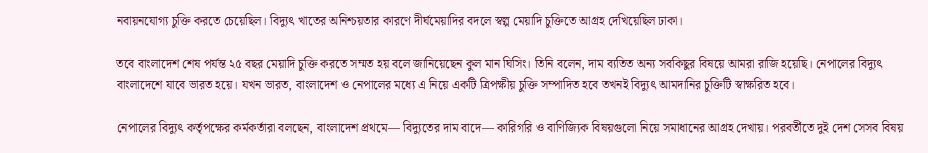নবায়নযোগ্য চুক্তি করতে চেয়েছিল। বিদ্যুৎ খাতের অনিশ্চয়তার কারণে দীর্ঘমেয়াদির বদলে স্বল্প মেয়াদি চুক্তিতে আগ্রহ দেখিয়েছিল ঢাকা।

তবে বাংলাদেশ শেষ পর্যন্ত ২৫ বছর মেয়াদি চুক্তি করতে সম্মত হয় বলে জানিয়েছেন কুল মান ঘিসিং। তিনি বলেন, দাম ব্যতিত অন্য সবকিছুর বিষয়ে আমরা রাজি হয়েছি। নেপালের বিদ্যুৎ বাংলাদেশে যাবে ভারত হয়ে। যখন ভারত, বাংলাদেশ ও নেপালের মধ্যে এ নিয়ে একটি ত্রিপক্ষীয় চুক্তি সম্পাদিত হবে তখনই বিদ্যুৎ আমদানির চুক্তিটি স্বাক্ষরিত হবে।

নেপালের বিদ্যুৎ কর্তৃপক্ষের কর্মকর্তারা বলছেন, বাংলাদেশ প্রথমে— বিদ্যুতের দাম বাদে— কারিগরি ও বাণিজ্যিক বিষয়গুলো নিয়ে সমাধানের আগ্রহ দেখায়। পরবর্তীতে দুই দেশ সেসব বিষয়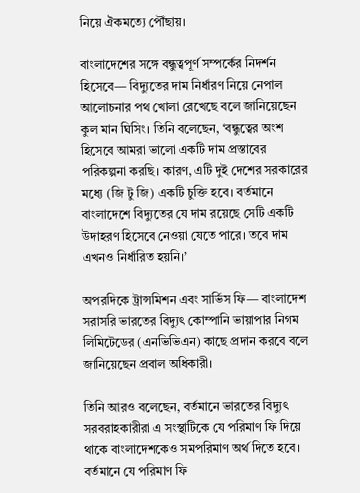নিয়ে ঐকমত্যে পৌঁছায়।

বাংলাদেশের সঙ্গে বন্ধুত্বপূর্ণ সম্পর্কের নিদর্শন হিসেবে— বিদ্যুতের দাম নির্ধারণ নিয়ে নেপাল আলোচনার পথ খোলা রেখেছে বলে জানিয়েছেন কুল মান ঘিসিং। তিনি বলেছেন, ‘বন্ধুত্বের অংশ হিসেবে আমরা ভালো একটি দাম প্রস্তাবের পরিকল্পনা করছি। কারণ, এটি দুই দেশের সরকারের মধ্যে (জি টু জি) একটি চুক্তি হবে। বর্তমানে বাংলাদেশে বিদ্যুতের যে দাম রয়েছে সেটি একটি উদাহরণ হিসেবে নেওয়া যেতে পারে। তবে দাম এখনও নির্ধারিত হয়নি।’

অপরদিকে ট্রান্সমিশন এবং সার্ভিস ফি— বাংলাদেশ সরাসরি ভারতের বিদ্যুৎ কোম্পানি ভায়াপার নিগম লিমিটেডের (এনভিভিএন) কাছে প্রদান করবে বলে জানিয়েছেন প্রবাল অধিকারী।

তিনি আরও বলেছেন, বর্তমানে ভারতের বিদ্যুৎ সরবরাহকারীরা এ সংস্থাটিকে যে পরিমাণ ফি দিয়ে থাকে বাংলাদেশকেও সমপরিমাণ অর্থ দিতে হবে। বর্তমানে যে পরিমাণ ফি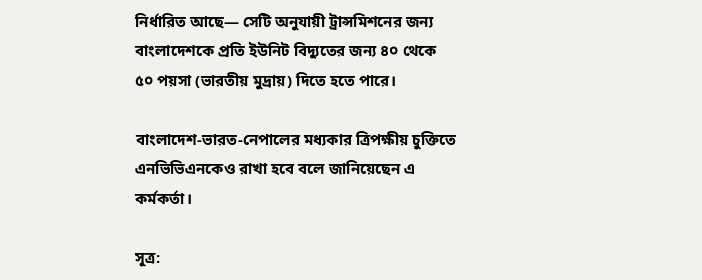নির্ধারিত আছে— সেটি অনুযায়ী ট্রান্সমিশনের জন্য বাংলাদেশকে প্রতি ইউনিট বিদ্যুতের জন্য ৪০ থেকে ৫০ পয়সা (ভারতীয় মুদ্রায়) দিতে হতে পারে।

বাংলাদেশ-ভারত-নেপালের মধ্যকার ত্রিপক্ষীয় চুক্তিতে এনভিভিএনকেও রাখা হবে বলে জানিয়েছেন এ কর্মকর্তা।

সূত্র: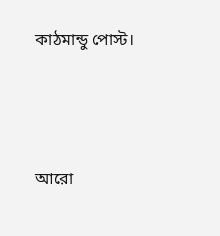কাঠমান্ডু পোস্ট।




আরো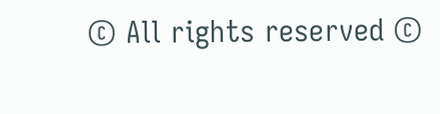© All rights reserved ©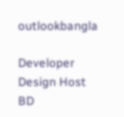outlookbangla

Developer Design Host BD